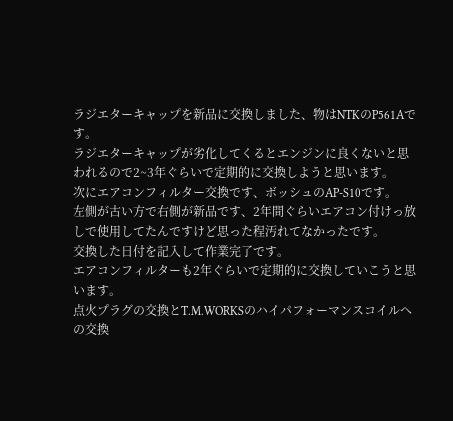ラジエターキャップを新品に交換しました、物はNTKのP561Aです。
ラジエターキャップが劣化してくるとエンジンに良くないと思われるので2~3年ぐらいで定期的に交換しようと思います。
次にエアコンフィルター交換です、ボッシュのAP-S10です。
左側が古い方で右側が新品です、2年間ぐらいエアコン付けっ放しで使用してたんですけど思った程汚れてなかったです。
交換した日付を記入して作業完了です。
エアコンフィルターも2年ぐらいで定期的に交換していこうと思います。
点火プラグの交換とT.M.WORKSのハイパフォーマンスコイルへの交換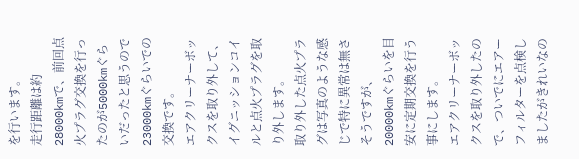を行います。
走行距離は約28000kmで、前回点火プラグ交換を行ったのが5000kmぐらいだったと思うので23000kmぐらいでの交換です。
エアクリーナーボックスを取り外して、イグニッションコイルと点火プラグを取り外します。
取り外した点火プラグは写真のような感じで特に異常は無さそうですが、20000kmぐらいを目安に定期交換を行う事にします。
エアクリーナーボックスを取り外したので、ついでにエアーフィルターを点検しましたがきれいなの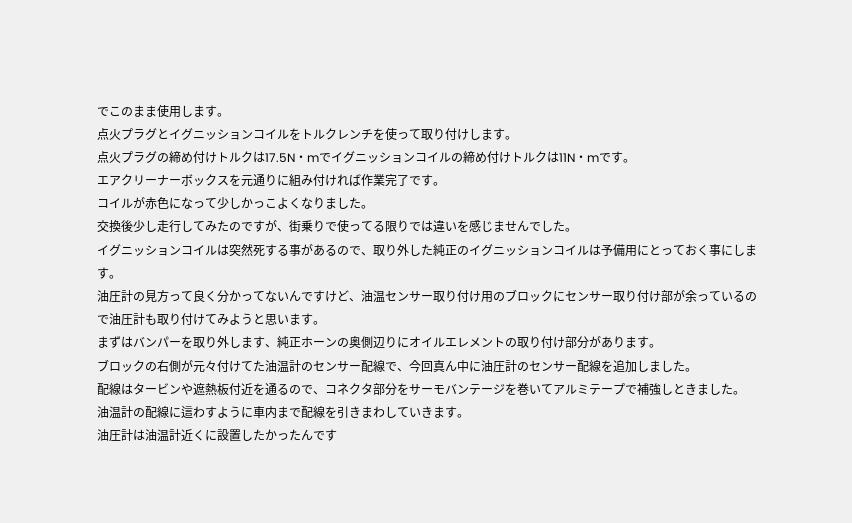でこのまま使用します。
点火プラグとイグニッションコイルをトルクレンチを使って取り付けします。
点火プラグの締め付けトルクは17.5N・mでイグニッションコイルの締め付けトルクは11N・mです。
エアクリーナーボックスを元通りに組み付ければ作業完了です。
コイルが赤色になって少しかっこよくなりました。
交換後少し走行してみたのですが、街乗りで使ってる限りでは違いを感じませんでした。
イグニッションコイルは突然死する事があるので、取り外した純正のイグニッションコイルは予備用にとっておく事にします。
油圧計の見方って良く分かってないんですけど、油温センサー取り付け用のブロックにセンサー取り付け部が余っているので油圧計も取り付けてみようと思います。
まずはバンパーを取り外します、純正ホーンの奥側辺りにオイルエレメントの取り付け部分があります。
ブロックの右側が元々付けてた油温計のセンサー配線で、今回真ん中に油圧計のセンサー配線を追加しました。
配線はタービンや遮熱板付近を通るので、コネクタ部分をサーモバンテージを巻いてアルミテープで補強しときました。
油温計の配線に這わすように車内まで配線を引きまわしていきます。
油圧計は油温計近くに設置したかったんです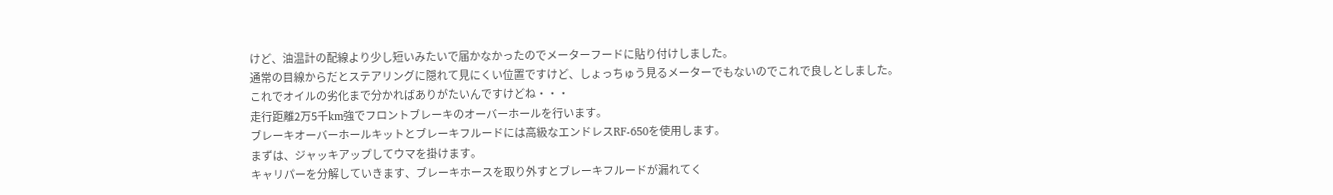けど、油温計の配線より少し短いみたいで届かなかったのでメーターフードに貼り付けしました。
通常の目線からだとステアリングに隠れて見にくい位置ですけど、しょっちゅう見るメーターでもないのでこれで良しとしました。
これでオイルの劣化まで分かればありがたいんですけどね・・・
走行距離2万5千km強でフロントブレーキのオーバーホールを行います。
ブレーキオーバーホールキットとブレーキフルードには高級なエンドレスRF-650を使用します。
まずは、ジャッキアップしてウマを掛けます。
キャリパーを分解していきます、ブレーキホースを取り外すとブレーキフルードが漏れてく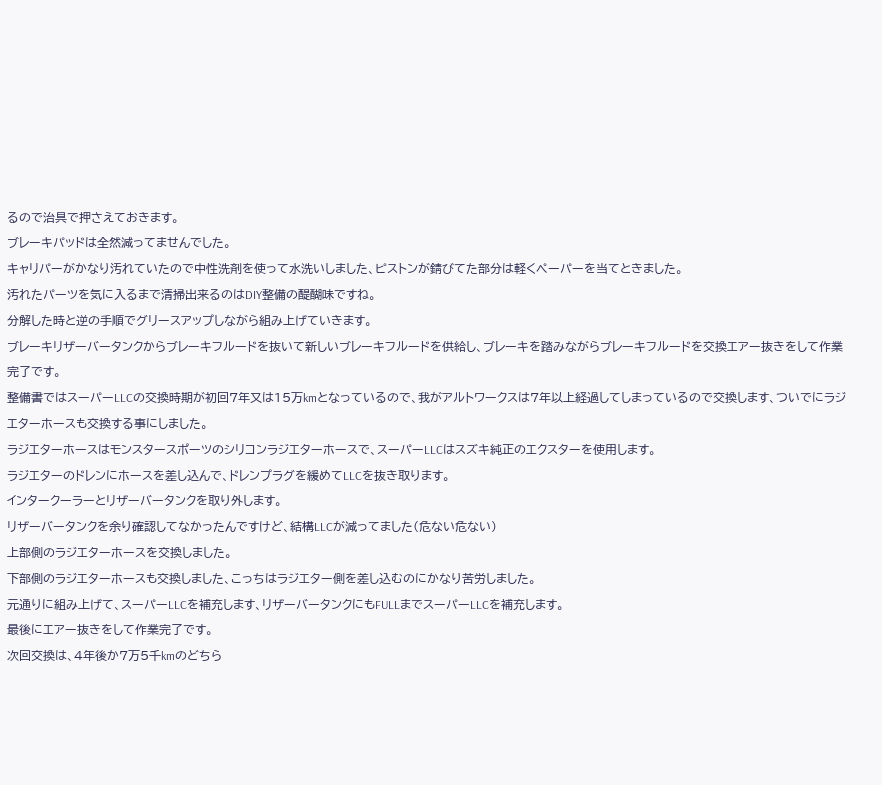るので治具で押さえておきます。
ブレーキパッドは全然減ってませんでした。
キャリパーがかなり汚れていたので中性洗剤を使って水洗いしました、ピストンが錆びてた部分は軽くペーパーを当てときました。
汚れたパーツを気に入るまで清掃出来るのはDIY整備の醍醐味ですね。
分解した時と逆の手順でグリースアップしながら組み上げていきます。
ブレーキリザーバータンクからブレーキフルードを抜いて新しいブレーキフルードを供給し、ブレーキを踏みながらブレーキフルードを交換エアー抜きをして作業完了です。
整備書ではスーパーLLCの交換時期が初回7年又は15万kmとなっているので、我がアルトワークスは7年以上経過してしまっているので交換します、ついでにラジエターホースも交換する事にしました。
ラジエターホースはモンスタースポーツのシリコンラジエターホースで、スーパーLLCはスズキ純正のエクスターを使用します。
ラジエターのドレンにホースを差し込んで、ドレンプラグを緩めてLLCを抜き取ります。
インタークーラーとリザーバータンクを取り外します。
リザーバータンクを余り確認してなかったんですけど、結構LLCが減ってました(危ない危ない)
上部側のラジエターホースを交換しました。
下部側のラジエターホースも交換しました、こっちはラジエター側を差し込むのにかなり苦労しました。
元通りに組み上げて、スーパーLLCを補充します、リザーバータンクにもFULLまでスーパーLLCを補充します。
最後にエアー抜きをして作業完了です。
次回交換は、4年後か7万5千kmのどちら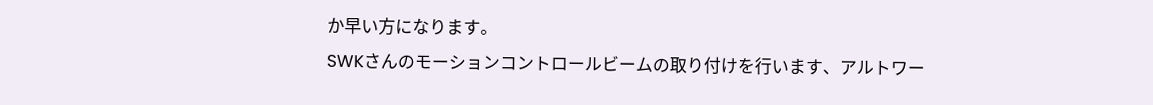か早い方になります。
SWKさんのモーションコントロールビームの取り付けを行います、アルトワー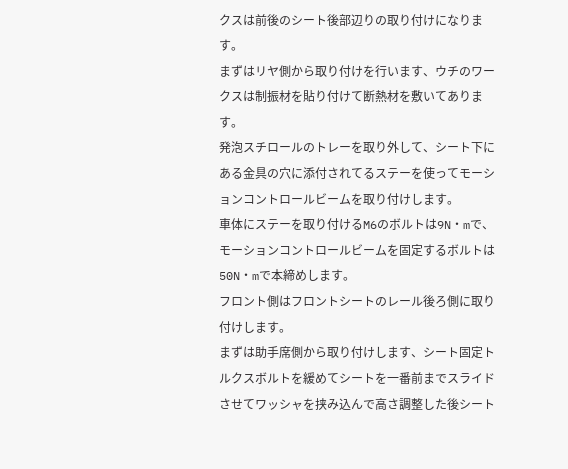クスは前後のシート後部辺りの取り付けになります。
まずはリヤ側から取り付けを行います、ウチのワークスは制振材を貼り付けて断熱材を敷いてあります。
発泡スチロールのトレーを取り外して、シート下にある金具の穴に添付されてるステーを使ってモーションコントロールビームを取り付けします。
車体にステーを取り付けるM6のボルトは9N・mで、モーションコントロールビームを固定するボルトは50N・mで本締めします。
フロント側はフロントシートのレール後ろ側に取り付けします。
まずは助手席側から取り付けします、シート固定トルクスボルトを緩めてシートを一番前までスライドさせてワッシャを挟み込んで高さ調整した後シート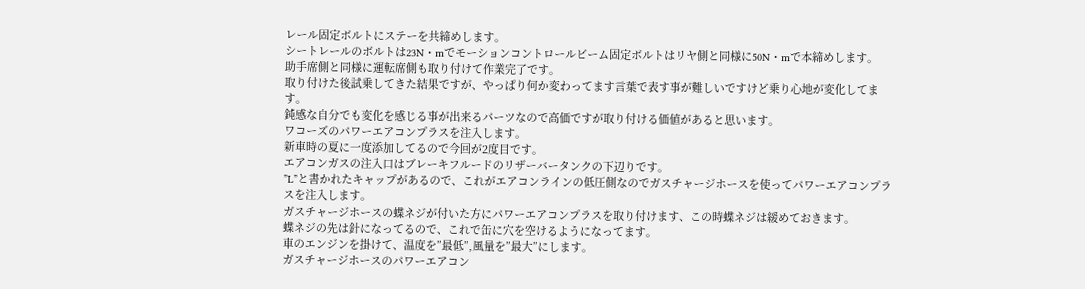レール固定ボルトにステーを共締めします。
シートレールのボルトは23N・mでモーションコントロールビーム固定ボルトはリヤ側と同様に50N・mで本締めします。
助手席側と同様に運転席側も取り付けて作業完了です。
取り付けた後試乗してきた結果ですが、やっぱり何か変わってます言葉で表す事が難しいですけど乗り心地が変化してます。
鈍感な自分でも変化を感じる事が出来るパーツなので高価ですが取り付ける価値があると思います。
ワコーズのパワーエアコンプラスを注入します。
新車時の夏に一度添加してるので今回が2度目です。
エアコンガスの注入口はブレーキフルードのリザーバータンクの下辺りです。
”L”と書かれたキャップがあるので、これがエアコンラインの低圧側なのでガスチャージホースを使ってパワーエアコンプラスを注入します。
ガスチャージホースの蝶ネジが付いた方にパワーエアコンプラスを取り付けます、この時蝶ネジは緩めておきます。
蝶ネジの先は針になってるので、これで缶に穴を空けるようになってます。
車のエンジンを掛けて、温度を”最低”,風量を”最大”にします。
ガスチャージホースのパワーエアコン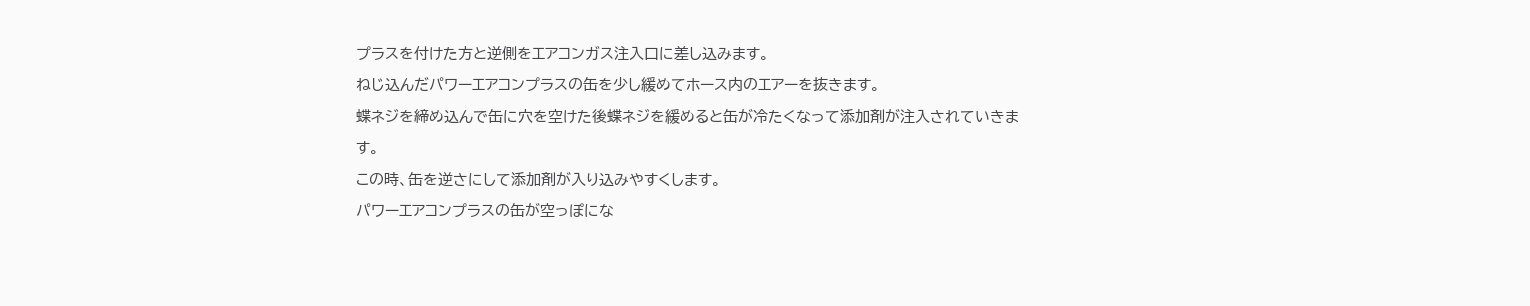プラスを付けた方と逆側をエアコンガス注入口に差し込みます。
ねじ込んだパワーエアコンプラスの缶を少し緩めてホース内のエアーを抜きます。
蝶ネジを締め込んで缶に穴を空けた後蝶ネジを緩めると缶が冷たくなって添加剤が注入されていきます。
この時、缶を逆さにして添加剤が入り込みやすくします。
パワーエアコンプラスの缶が空っぽにな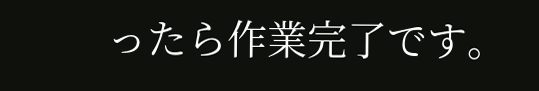ったら作業完了です。